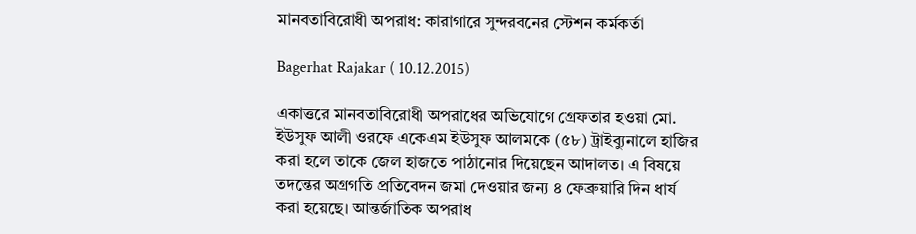মানবতাবিরোধী অপরাধ: কারাগারে সুন্দরবনের স্টেশন কর্মকর্তা

Bagerhat Rajakar ( 10.12.2015)

একাত্তরে মানবতাবিরোধী অপরাধের অভিযোগে গ্রেফতার হওয়া মো. ইউসুফ আলী ওরফে একেএম ইউসুফ আলমকে (৫৮) ট্রাইব্যুনালে হাজির করা হলে তাকে জেল হাজতে পাঠানোর দিয়েছেন আদালত। এ বিষয়ে তদন্তের অগ্রগতি প্রতিবেদন জমা দেওয়ার জন্য ৪ ফেব্রুয়ারি দিন ধার্য করা হয়েছে। আন্তর্জাতিক অপরাধ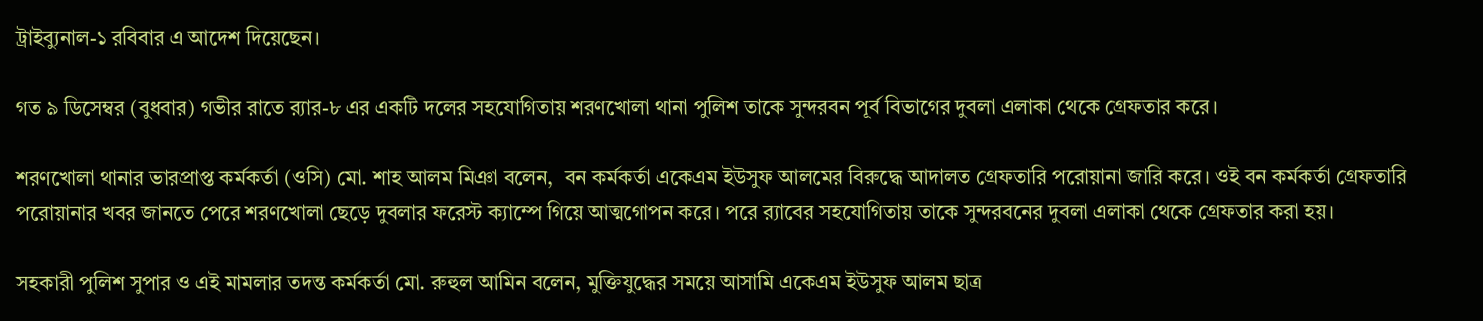ট্রাইব্যুনাল-১ রবিবার এ আদেশ দিয়েছেন।

গত ৯ ডিসেম্বর (বুধবার) গভীর রাতে র‌্যার-৮ এর একটি দলের সহযোগিতায় শরণখোলা থানা পুলিশ তাকে সুন্দরবন পূর্ব বিভাগের দুবলা এলাকা থেকে গ্রেফতার করে।

শরণখোলা থানার ভারপ্রাপ্ত কর্মকর্তা (ওসি) মো. শাহ আলম মিঞা বলেন,  বন কর্মকর্তা একেএম ইউসুফ আলমের বিরুদ্ধে আদালত গ্রেফতারি পরোয়ানা জারি করে। ওই বন কর্মকর্তা গ্রেফতারি পরোয়ানার খবর জানতে পেরে শরণখোলা ছেড়ে দুবলার ফরেস্ট ক্যাম্পে গিয়ে আত্মগোপন করে। পরে র‌্যাবের সহযোগিতায় তাকে সুন্দরবনের দুবলা এলাকা থেকে গ্রেফতার করা হয়।

সহকারী পুলিশ সুপার ও এই মামলার তদন্ত কর্মকর্তা মো. রুহুল আমিন বলেন, মুক্তিযুদ্ধের সময়ে আসামি একেএম ইউসুফ আলম ছাত্র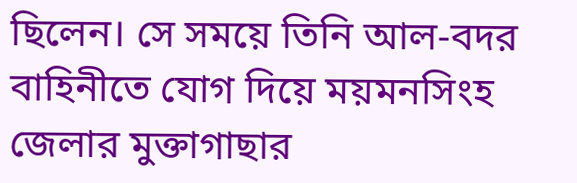ছিলেন। সে সময়ে তিনি আল-বদর বাহিনীতে যোগ দিয়ে ময়মনসিংহ জেলার মুক্তাগাছার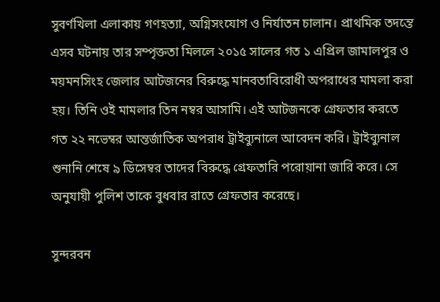সুবর্ণখিলা এলাকায় গণহত্যা, অগ্নিসংযোগ ও নির্যাতন চালান। প্রাথমিক তদন্তে এসব ঘটনায় তার সম্পৃক্ততা মিললে ২০১৫ সালের গত ১ এপ্রিল জামালপুর ও ময়মনসিংহ জেলার আটজনের বিরুদ্ধে মানবতাবিরোধী অপরাধের মামলা করা হয়। তিনি ওই মামলার তিন নম্বর আসামি। এই আটজনকে গ্রেফতার করতে গত ২২ নভেম্বর আন্তর্জাতিক অপরাধ ট্রাইব্যুনালে আবেদন করি। ট্রাইব্যুনাল শুনানি শেষে ৯ ডিসেম্বর তাদের বিরুদ্ধে গ্রেফতারি পরোয়ানা জারি করে। সে অনুযায়ী পুলিশ তাকে বুধবার রাতে গ্রেফতার করেছে।

সুন্দরবন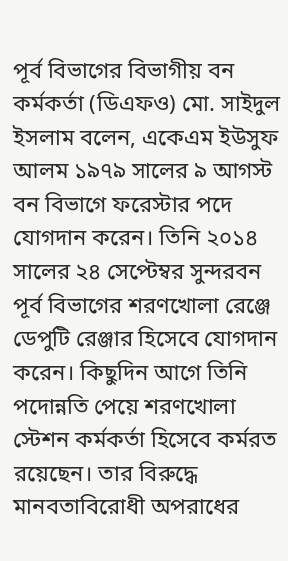পূর্ব বিভাগের বিভাগীয় বন কর্মকর্তা (ডিএফও) মো. সাইদুল ইসলাম বলেন, একেএম ইউসুফ আলম ১৯৭৯ সালের ৯ আগস্ট বন বিভাগে ফরেস্টার পদে যোগদান করেন। তিনি ২০১৪ সালের ২৪ সেপ্টেম্বর সুন্দরবন পূর্ব বিভাগের শরণখোলা রেঞ্জে ডেপুটি রেঞ্জার হিসেবে যোগদান করেন। কিছুদিন আগে তিনি পদোন্নতি পেয়ে শরণখোলা স্টেশন কর্মকর্তা হিসেবে কর্মরত রয়েছেন। তার বিরুদ্ধে মানবতাবিরোধী অপরাধের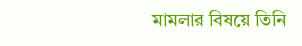মামলার বিষয়ে তিনি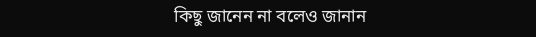কিছু জানেন না বলেও জানান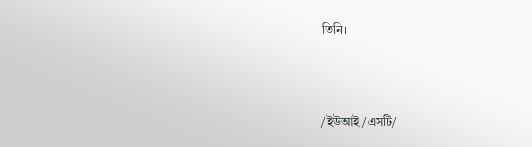তিনি।



/ইউআই/এসটি/